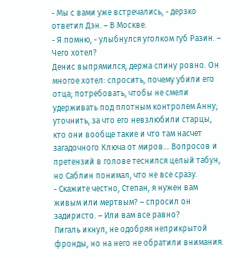- Мы с вами уже встречались, - дерзко ответил Дэн. – В Москве.
- Я помню, - улыбнулся уголком губ Разин. – Чего хотел?
Денис выпрямился, держа спину ровно. Он многое хотел: спросить, почему убили его отца; потребовать, чтобы не смели удерживать под плотным контролем Анну; уточнить, за что его невзлюбили старцы, кто они вообще такие и что там насчет загадочного Ключа от миров… Вопросов и претензий в голове теснился целый табун, но Саблин понимал, что не все сразу.
- Скажите честно, Степан, я нужен вам живым или мертвым? – спросил он задиристо. – Или вам все равно?
Пигаль икнул, не одобряя неприкрытой фронды, но на него не обратили внимания.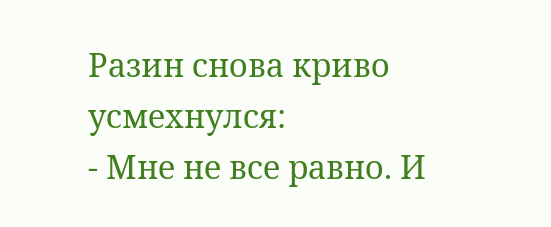Разин снова криво усмехнулся:
- Мне не все равно. И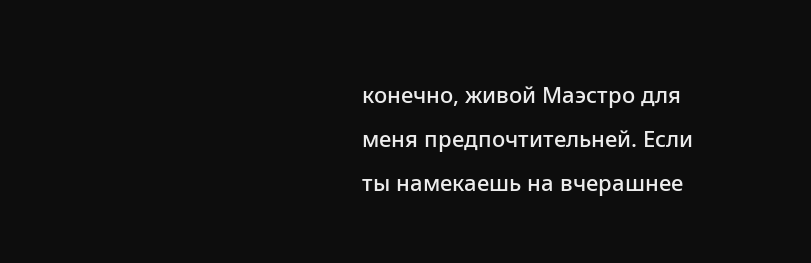конечно, живой Маэстро для меня предпочтительней. Если ты намекаешь на вчерашнее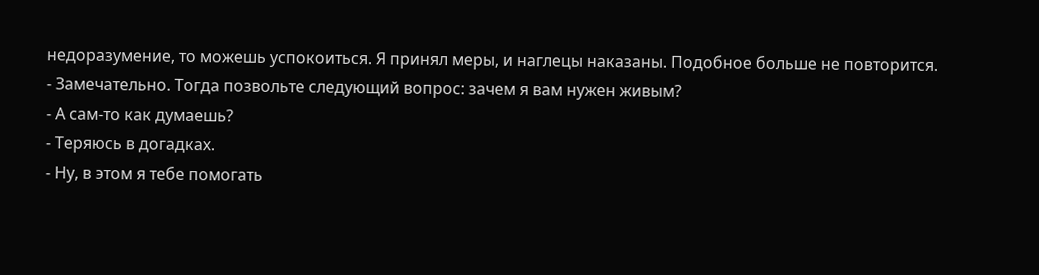недоразумение, то можешь успокоиться. Я принял меры, и наглецы наказаны. Подобное больше не повторится.
- Замечательно. Тогда позвольте следующий вопрос: зачем я вам нужен живым?
- А сам-то как думаешь?
- Теряюсь в догадках.
- Ну, в этом я тебе помогать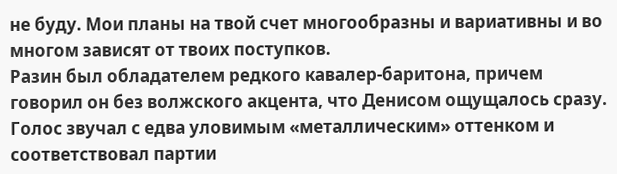не буду. Мои планы на твой счет многообразны и вариативны и во многом зависят от твоих поступков.
Разин был обладателем редкого кавалер-баритона, причем говорил он без волжского акцента, что Денисом ощущалось сразу. Голос звучал с едва уловимым «металлическим» оттенком и соответствовал партии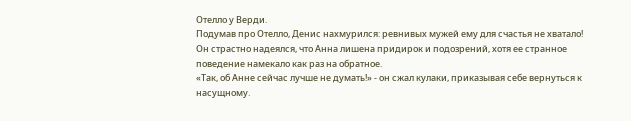Отелло у Верди.
Подумав про Отелло, Денис нахмурился: ревнивых мужей ему для счастья не хватало! Он страстно надеялся, что Анна лишена придирок и подозрений, хотя ее странное поведение намекало как раз на обратное.
«Так, об Анне сейчас лучше не думать!» - он сжал кулаки, приказывая себе вернуться к насущному.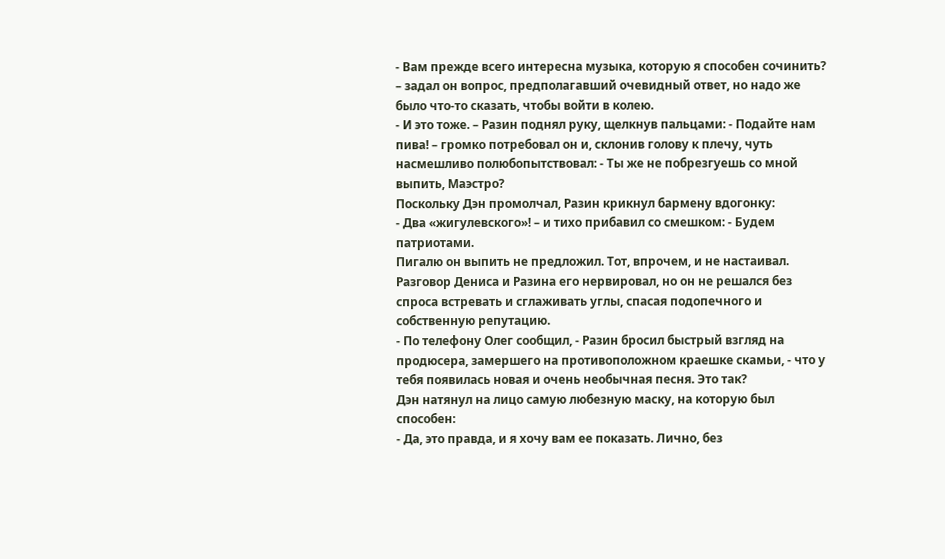- Вам прежде всего интересна музыка, которую я способен сочинить? – задал он вопрос, предполагавший очевидный ответ, но надо же было что-то сказать, чтобы войти в колею.
- И это тоже. – Разин поднял руку, щелкнув пальцами: - Подайте нам пива! – громко потребовал он и, склонив голову к плечу, чуть насмешливо полюбопытствовал: - Ты же не побрезгуешь со мной выпить, Маэстро?
Поскольку Дэн промолчал, Разин крикнул бармену вдогонку:
- Два «жигулевского»! – и тихо прибавил со смешком: - Будем патриотами.
Пигалю он выпить не предложил. Тот, впрочем, и не настаивал. Разговор Дениса и Разина его нервировал, но он не решался без спроса встревать и сглаживать углы, спасая подопечного и собственную репутацию.
- По телефону Олег сообщил, - Разин бросил быстрый взгляд на продюсера, замершего на противоположном краешке скамьи, - что у тебя появилась новая и очень необычная песня. Это так?
Дэн натянул на лицо самую любезную маску, на которую был способен:
- Да, это правда, и я хочу вам ее показать. Лично, без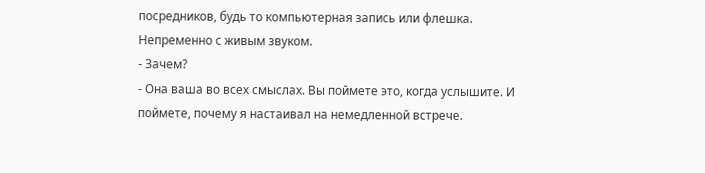посредников, будь то компьютерная запись или флешка. Непременно с живым звуком.
- Зачем?
- Она ваша во всех смыслах. Вы поймете это, когда услышите. И поймете, почему я настаивал на немедленной встрече.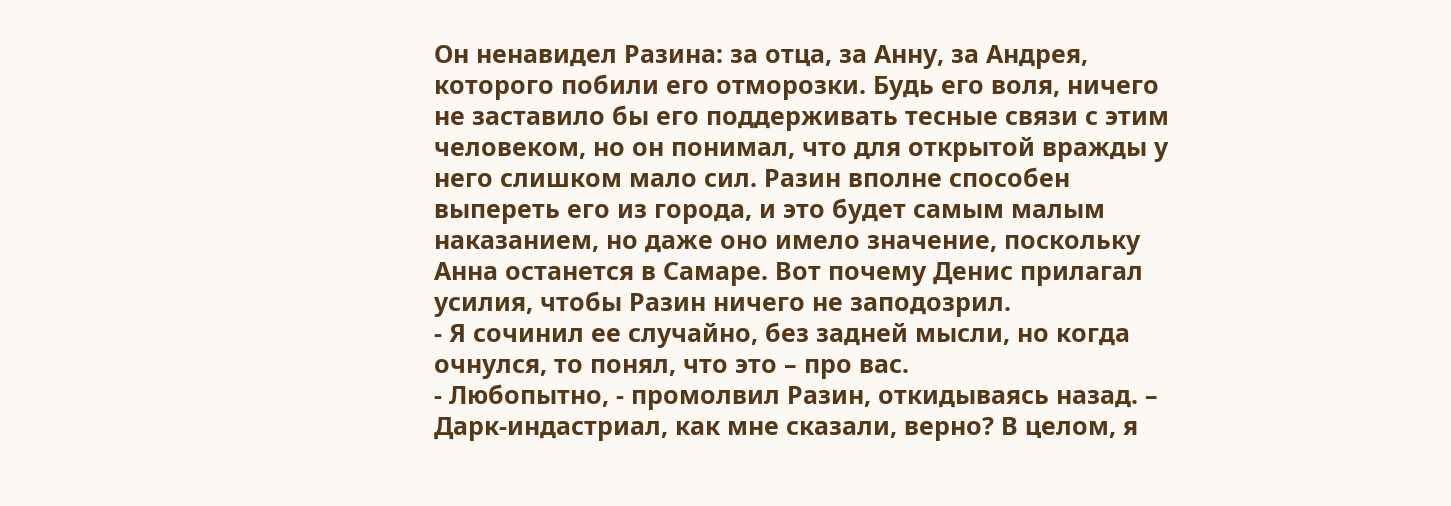Он ненавидел Разина: за отца, за Анну, за Андрея, которого побили его отморозки. Будь его воля, ничего не заставило бы его поддерживать тесные связи с этим человеком, но он понимал, что для открытой вражды у него слишком мало сил. Разин вполне способен выпереть его из города, и это будет самым малым наказанием, но даже оно имело значение, поскольку Анна останется в Самаре. Вот почему Денис прилагал усилия, чтобы Разин ничего не заподозрил.
- Я сочинил ее случайно, без задней мысли, но когда очнулся, то понял, что это – про вас.
- Любопытно, - промолвил Разин, откидываясь назад. – Дарк-индастриал, как мне сказали, верно? В целом, я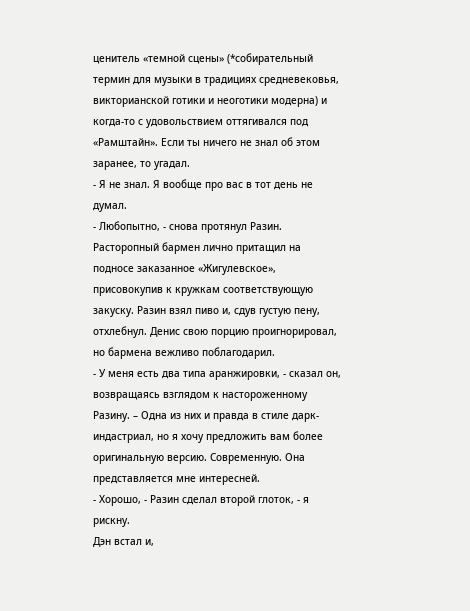ценитель «темной сцены» (*собирательный термин для музыки в традициях средневековья, викторианской готики и неоготики модерна) и когда-то с удовольствием оттягивался под «Рамштайн». Если ты ничего не знал об этом заранее, то угадал.
- Я не знал. Я вообще про вас в тот день не думал.
- Любопытно, - снова протянул Разин.
Расторопный бармен лично притащил на подносе заказанное «Жигулевское», присовокупив к кружкам соответствующую закуску. Разин взял пиво и, сдув густую пену, отхлебнул. Денис свою порцию проигнорировал, но бармена вежливо поблагодарил.
- У меня есть два типа аранжировки, - сказал он, возвращаясь взглядом к настороженному Разину. – Одна из них и правда в стиле дарк-индастриал, но я хочу предложить вам более оригинальную версию. Современную. Она представляется мне интересней.
- Хорошо, - Разин сделал второй глоток, - я рискну.
Дэн встал и,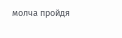молча пройдя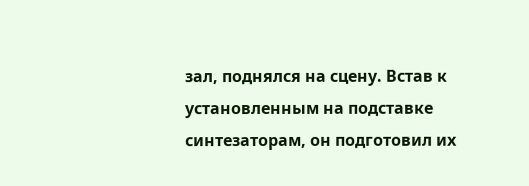зал, поднялся на сцену. Встав к установленным на подставке синтезаторам, он подготовил их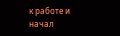к работе и начал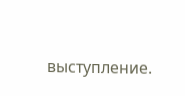выступление.